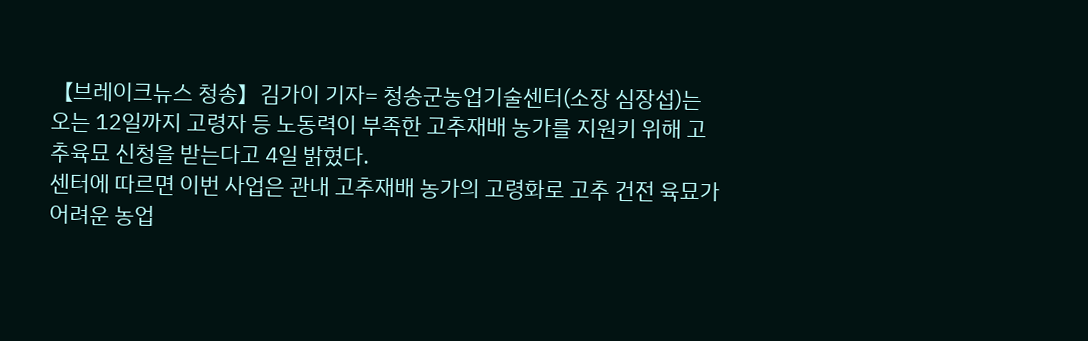【브레이크뉴스 청송】김가이 기자= 청송군농업기술센터(소장 심장섭)는 오는 12일까지 고령자 등 노동력이 부족한 고추재배 농가를 지원키 위해 고추육묘 신청을 받는다고 4일 밝혔다.
센터에 따르면 이번 사업은 관내 고추재배 농가의 고령화로 고추 건전 육묘가 어려운 농업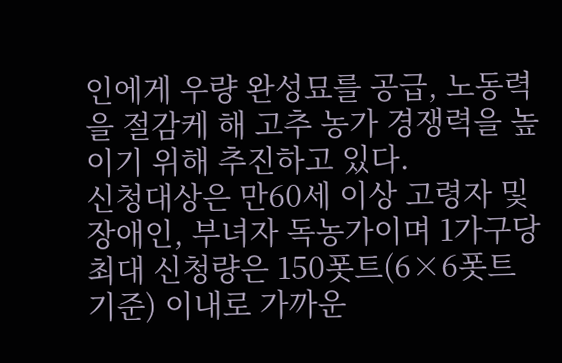인에게 우량 완성묘를 공급, 노동력을 절감케 해 고추 농가 경쟁력을 높이기 위해 추진하고 있다.
신청대상은 만60세 이상 고령자 및 장애인, 부녀자 독농가이며 1가구당 최대 신청량은 150폿트(6×6폿트기준) 이내로 가까운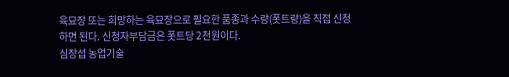육묘장 또는 희망하는 육묘장으로 필요한 품종과 수량(폿트량)을 직접 신청 하면 된다. 신청자부담금은 폿트당 2천원이다.
심장섭 농업기술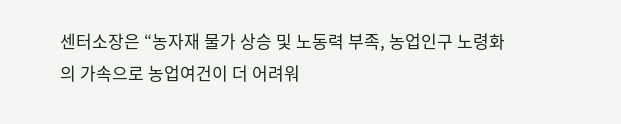센터소장은 “농자재 물가 상승 및 노동력 부족, 농업인구 노령화의 가속으로 농업여건이 더 어려워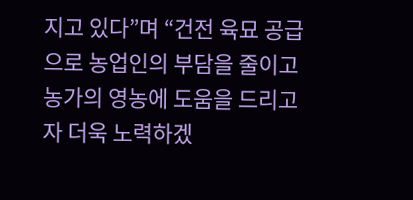지고 있다”며 “건전 육묘 공급으로 농업인의 부담을 줄이고 농가의 영농에 도움을 드리고자 더욱 노력하겠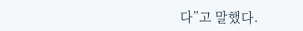다”고 말했다.